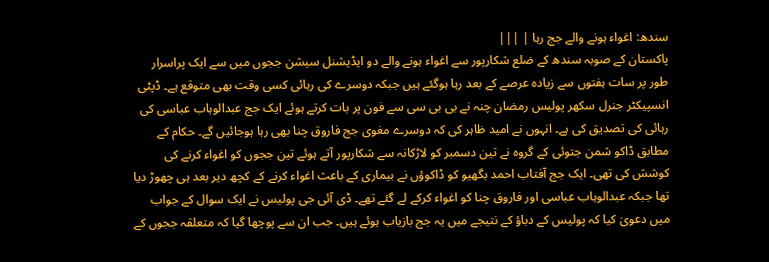سندھ: اغواء ہونے والے جج رہا | |||
پاکستان کے صوبہ سندھ کے ضلع شکارپور سے اغواء ہونے والے دو ایڈیشنل سیشن ججوں میں سے ایک پراسرار طور پر سات ہفتوں سے زیادہ عرصے کے بعد رہا ہوگئے ہیں جبکہ دوسرے کی رہائی کسی وقت بھی متوقع ہے۔ ڈپٹی انسپیکٹر جنرل سکھر پولیس رمضان چنہ نے بی بی سی سے فون پر بات کرتے ہوئے ایک جج عبدالوہاب عباسی کی رہائی کی تصدیق کی ہے۔ انہوں نے امید ظاہر کی کہ دوسرے مغوی جج فاروق چنا بھی رہا ہوجائیں گے۔ حکام کے مطابق ڈاکو شمن جتوئی کے گروہ نے تین دسمبر کو لاڑکانہ سے شکارپور آتے ہوئے تین ججوں کو اغواء کرنے کی کوشش کی تھی۔ ایک جج آفتاب احمد بگھیو کو ڈاکوؤں نے بیماری کے باعث اغواء کرنے کے کچھ دیر بعد ہی چھوڑ دیا تھا جبکہ عبدالوہاب عباسی اور فاروق چنا کو اغواء کرکے لے گئے تھے۔ ڈی آئی جی پولیس نے ایک سوال کے جواب میں دعویٰ کیا کہ پولیس کے دباؤ کے نتیجے میں یہ جج بازیاب ہوئے ہیں۔ جب ان سے پوچھا گیا کہ متعلقہ ججوں کے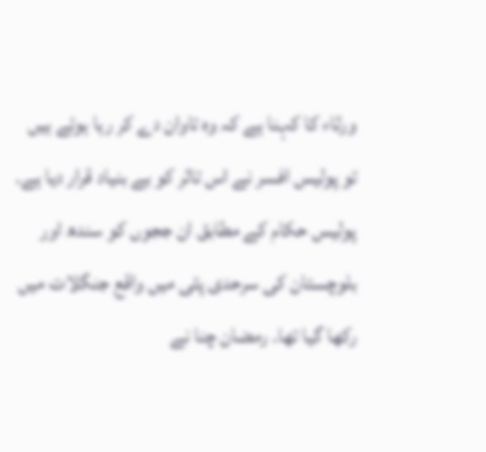ورثاء کا کہنا ہے کہ وہ تاوان دے کر رہا ہوئے ہیں تو پولیس افسر نے اس تاثر کو بے بنیاد قرار دیا ہے۔ پولیس حکام کے مطابق ان ججوں کو سندھ اور بلوچستان کی سرحدی پٹی میں واقع جنگلات میں رکھا گیا تھا۔ رمضان چنا نے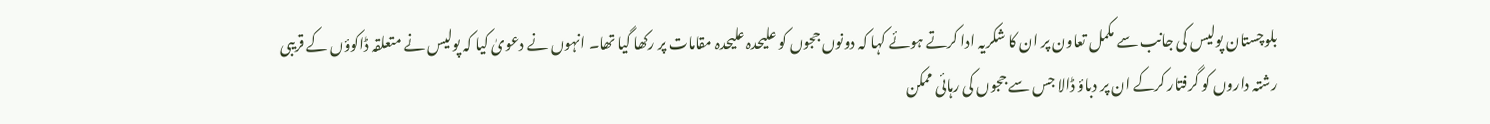بلوچستان پولیس کی جانب سے مکمل تعاون پر ان کا شکریہ ادا کرتے ہوئے کہا کہ دونوں ججوں کو علیحدہ علیحدہ مقامات پر رکھا گیا تھا۔ انہوں نے دعویٰ کیا کہ پولیس نے متعلقہ ڈاکوؤں کے قریبی رشتہ داروں کو گرفتار کرکے ان پر دباؤ ڈالا جس سے ججوں کی رہائی ممکن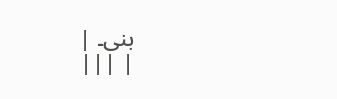بنی۔ |
| |||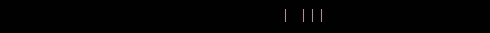| |||